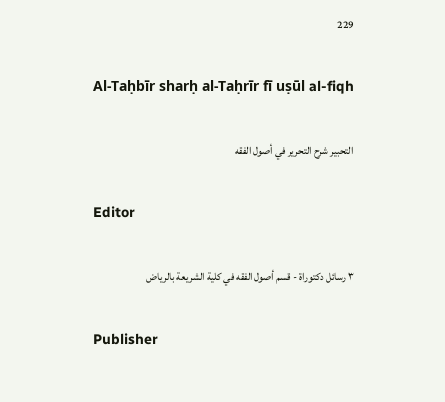229

Al-Taḥbīr sharḥ al-Taḥrīr fī uṣūl al-fiqh

التحبير شرح التحرير في أصول الفقه

Editor

٣ رسائل دكتوراة - قسم أصول الفقه في كلية الشريعة بالرياض

Publisher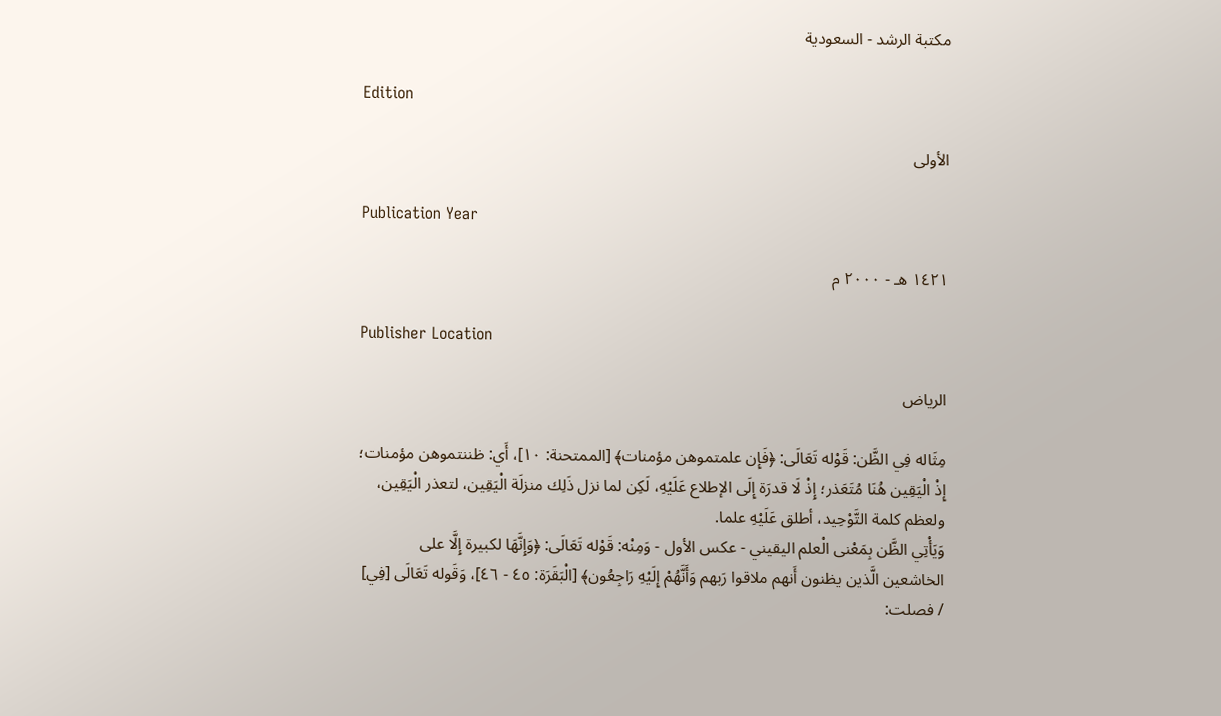مكتبة الرشد - السعودية

Edition

الأولى

Publication Year

١٤٢١ هـ - ٢٠٠٠ م

Publisher Location

الرياض

مِثَاله فِي الظَّن: قَوْله تَعَالَى: ﴿فَإِن علمتموهن مؤمنات﴾ [الممتحنة: ١٠]، أَي: ظننتموهن مؤمنات؛ إِذْ الْيَقِين هُنَا مُتَعَذر؛ إِذْ لَا قدرَة إِلَى الإطلاع عَلَيْهِ، لَكِن لما نزل ذَلِك منزلَة الْيَقِين، لتعذر الْيَقِين، ولعظم كلمة التَّوْحِيد، أطلق عَلَيْهِ علما.
وَيَأْتِي الظَّن بِمَعْنى الْعلم اليقيني - عكس الأول - وَمِنْه: قَوْله تَعَالَى: ﴿وَإِنَّهَا لكبيرة إِلَّا على الخاشعين الَّذين يظنون أَنهم ملاقوا رَبهم وَأَنَّهُمْ إِلَيْهِ رَاجِعُون﴾ [الْبَقَرَة: ٤٥ - ٤٦]، وَقَوله تَعَالَى [فِي] / فصلت: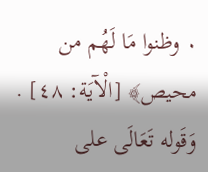٠ وظنوا مَا لَهُم من محيص﴾ [الْآيَة: ٤٨] .
وَقَوله تَعَالَى على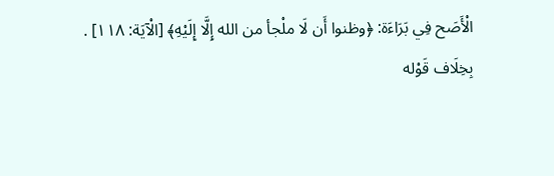الْأَصَح فِي بَرَاءَة: ﴿وظنوا أَن لَا ملْجأ من الله إِلَّا إِلَيْهِ﴾ [الْآيَة: ١١٨] .
بِخِلَاف قَوْله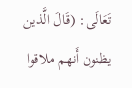تَعَالَى: (قَالَ الَّذين يظنون أَنهم ملاقوا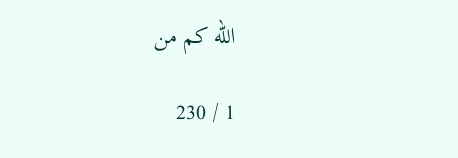الله كم من

1 / 230